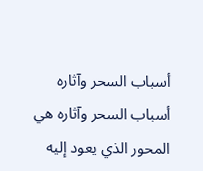أسباب السحر وآثاره
أسباب السحر وآثاره هي المحور الذي يعود إليه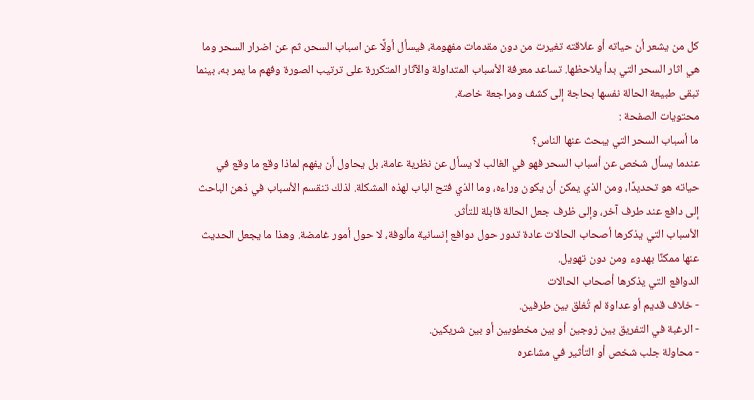كل من يشعر أن حياته أو علاقته تغيرت من دون مقدمات مفهومة، فيسأل أولًا عن اسباب السحر، ثم عن اضرار السحر وما هي اثار السحر التي بدأ يلاحظها. تساعد معرفة الأسباب المتداولة والآثار المتكررة على ترتيب الصورة وفهم ما يمر به، بينما تبقى طبيعة الحالة نفسها بحاجة إلى كشف ومراجعة خاصة.
محتويات الصفحة :
ما أسباب السحر التي يبحث عنها الناس؟
عندما يسأل شخص عن أسباب السحر فهو في الغالب لا يسأل عن نظرية عامة، بل يحاول أن يفهم لماذا وقع ما وقع في حياته هو تحديدًا، ومن الذي يمكن أن يكون وراءه، وما الذي فتح الباب لهذه المشكلة. لذلك تنقسم الأسباب في ذهن الباحث إلى دافع عند طرف آخر، وإلى ظرف جعل الحالة قابلة للتأثر.
الأسباب التي يذكرها أصحاب الحالات عادة تدور حول دوافع إنسانية مألوفة، لا حول أمور غامضة. وهذا ما يجعل الحديث عنها ممكنًا بهدوء ومن دون تهويل.
الدوافع التي يذكرها أصحاب الحالات
- خلاف قديم أو عداوة لم تُغلق بين طرفين.
- الرغبة في التفريق بين زوجين أو بين مخطوبين أو بين شريكين.
- محاولة جلب شخص أو التأثير في مشاعره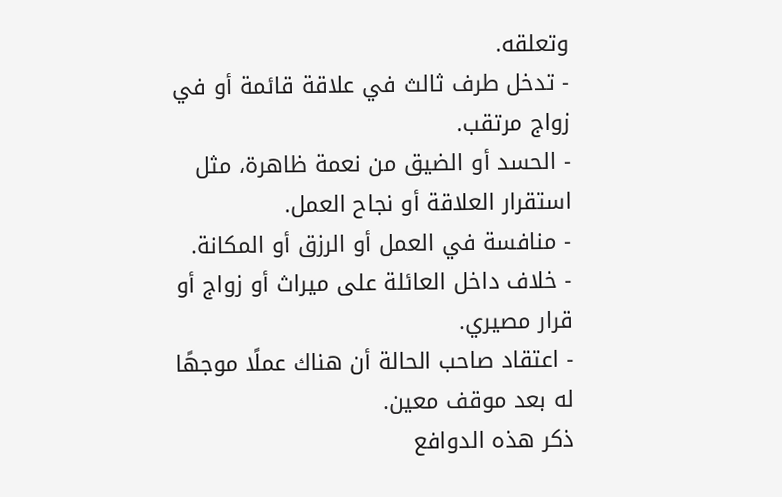وتعلقه.
- تدخل طرف ثالث في علاقة قائمة أو في زواج مرتقب.
- الحسد أو الضيق من نعمة ظاهرة، مثل استقرار العلاقة أو نجاح العمل.
- منافسة في العمل أو الرزق أو المكانة.
- خلاف داخل العائلة على ميراث أو زواج أو قرار مصيري.
- اعتقاد صاحب الحالة أن هناك عملًا موجهًا له بعد موقف معين.
ذكر هذه الدوافع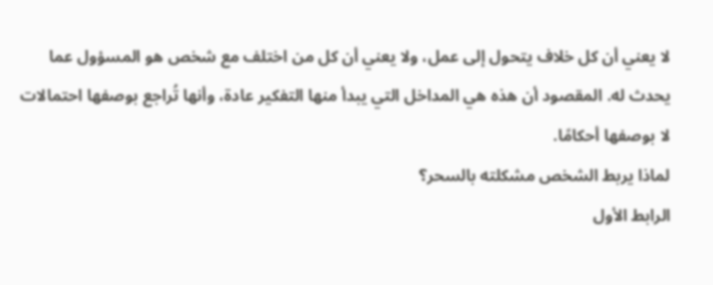لا يعني أن كل خلاف يتحول إلى عمل، ولا يعني أن كل من اختلف مع شخص هو المسؤول عما يحدث له. المقصود أن هذه هي المداخل التي يبدأ منها التفكير عادة، وأنها تُراجع بوصفها احتمالات لا بوصفها أحكامًا.
لماذا يربط الشخص مشكلته بالسحر؟
الرابط الأول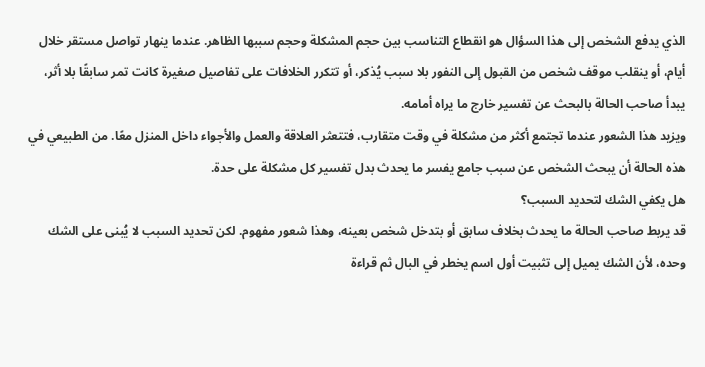الذي يدفع الشخص إلى هذا السؤال هو انقطاع التناسب بين حجم المشكلة وحجم سببها الظاهر. عندما ينهار تواصل مستقر خلال أيام، أو ينقلب موقف شخص من القبول إلى النفور بلا سبب يُذكر، أو تتكرر الخلافات على تفاصيل صغيرة كانت تمر سابقًا بلا أثر، يبدأ صاحب الحالة بالبحث عن تفسير خارج ما يراه أمامه.
ويزيد هذا الشعور عندما تجتمع أكثر من مشكلة في وقت متقارب، فتتعثر العلاقة والعمل والأجواء داخل المنزل معًا. من الطبيعي في هذه الحالة أن يبحث الشخص عن سبب جامع يفسر ما يحدث بدل تفسير كل مشكلة على حدة.
هل يكفي الشك لتحديد السبب؟
قد يربط صاحب الحالة ما يحدث بخلاف سابق أو بتدخل شخص بعينه، وهذا شعور مفهوم. لكن تحديد السبب لا يُبنى على الشك وحده، لأن الشك يميل إلى تثبيت أول اسم يخطر في البال ثم قراءة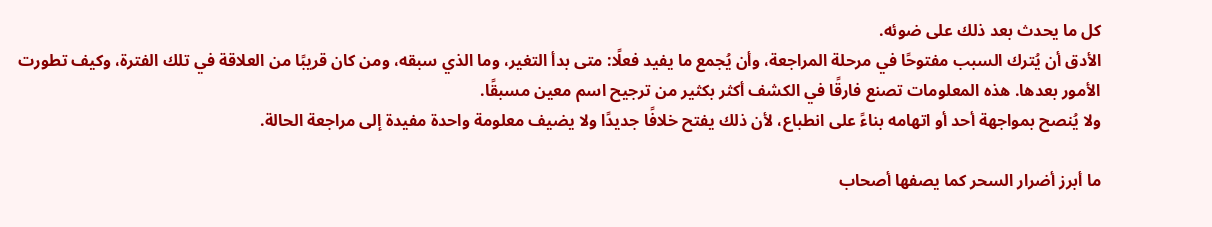كل ما يحدث بعد ذلك على ضوئه.
الأدق أن يُترك السبب مفتوحًا في مرحلة المراجعة، وأن يُجمع ما يفيد فعلًا: متى بدأ التغير، وما الذي سبقه، ومن كان قريبًا من العلاقة في تلك الفترة، وكيف تطورت الأمور بعدها. هذه المعلومات تصنع فارقًا في الكشف أكثر بكثير من ترجيح اسم معين مسبقًا.
ولا يُنصح بمواجهة أحد أو اتهامه بناءً على انطباع، لأن ذلك يفتح خلافًا جديدًا ولا يضيف معلومة واحدة مفيدة إلى مراجعة الحالة.

ما أبرز أضرار السحر كما يصفها أصحاب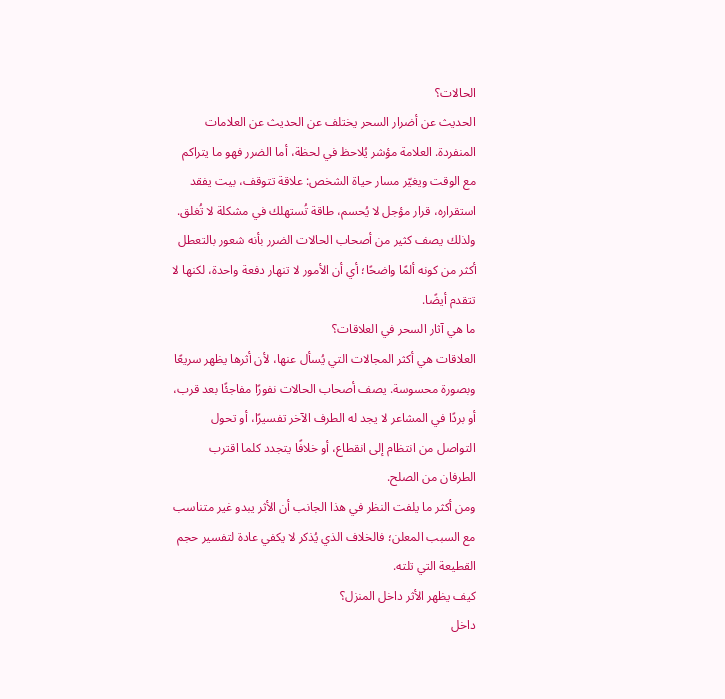الحالات؟
الحديث عن أضرار السحر يختلف عن الحديث عن العلامات المنفردة. العلامة مؤشر يُلاحظ في لحظة، أما الضرر فهو ما يتراكم مع الوقت ويغيّر مسار حياة الشخص: علاقة تتوقف، بيت يفقد استقراره، قرار مؤجل لا يُحسم، طاقة تُستهلك في مشكلة لا تُغلق.
ولذلك يصف كثير من أصحاب الحالات الضرر بأنه شعور بالتعطل أكثر من كونه ألمًا واضحًا؛ أي أن الأمور لا تنهار دفعة واحدة، لكنها لا تتقدم أيضًا.
ما هي آثار السحر في العلاقات؟
العلاقات هي أكثر المجالات التي يُسأل عنها، لأن أثرها يظهر سريعًا وبصورة محسوسة. يصف أصحاب الحالات نفورًا مفاجئًا بعد قرب، أو بردًا في المشاعر لا يجد له الطرف الآخر تفسيرًا، أو تحول التواصل من انتظام إلى انقطاع، أو خلافًا يتجدد كلما اقترب الطرفان من الصلح.
ومن أكثر ما يلفت النظر في هذا الجانب أن الأثر يبدو غير متناسب مع السبب المعلن؛ فالخلاف الذي يُذكر لا يكفي عادة لتفسير حجم القطيعة التي تلته.
كيف يظهر الأثر داخل المنزل؟
داخل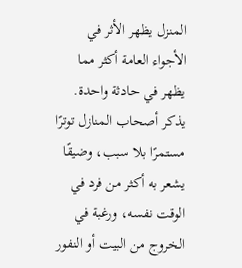المنزل يظهر الأثر في الأجواء العامة أكثر مما يظهر في حادثة واحدة. يذكر أصحاب المنازل توترًا مستمرًا بلا سبب، وضيقًا يشعر به أكثر من فرد في الوقت نفسه، ورغبة في الخروج من البيت أو النفور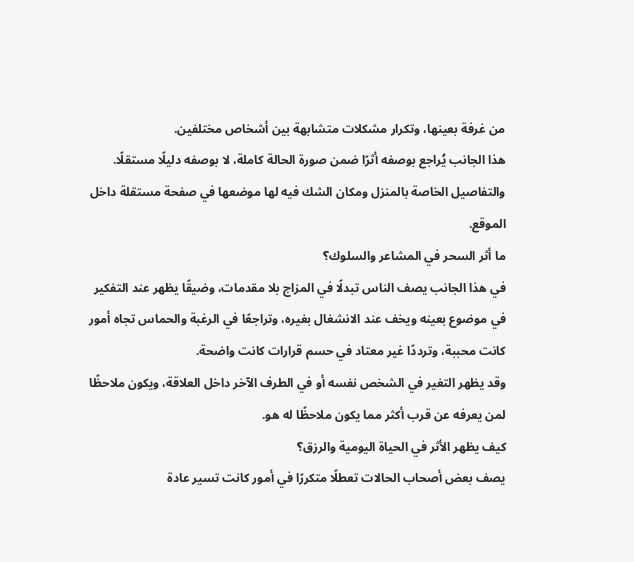من غرفة بعينها، وتكرار مشكلات متشابهة بين أشخاص مختلفين.
هذا الجانب يُراجع بوصفه أثرًا ضمن صورة الحالة كاملة، لا بوصفه دليلًا مستقلًا. والتفاصيل الخاصة بالمنزل ومكان الشك فيه لها موضعها في صفحة مستقلة داخل الموقع.
ما أثر السحر في المشاعر والسلوك؟
في هذا الجانب يصف الناس تبدلًا في المزاج بلا مقدمات، وضيقًا يظهر عند التفكير في موضوع بعينه ويخف عند الانشغال بغيره، وتراجعًا في الرغبة والحماس تجاه أمور كانت محببة، وترددًا غير معتاد في حسم قرارات كانت واضحة.
وقد يظهر التغير في الشخص نفسه أو في الطرف الآخر داخل العلاقة، ويكون ملاحظًا لمن يعرفه عن قرب أكثر مما يكون ملاحظًا له هو.
كيف يظهر الأثر في الحياة اليومية والرزق؟
يصف بعض أصحاب الحالات تعطلًا متكررًا في أمور كانت تسير عادة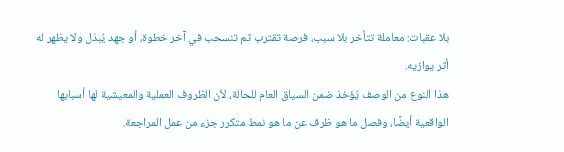بلا عقبات: معاملة تتأخر بلا سبب، فرصة تقترب ثم تنسحب في آخر خطوة، أو جهد يُبذل ولا يظهر له أثر يوازيه.
هذا النوع من الوصف يُؤخذ ضمن السياق العام للحالة، لأن الظروف العملية والمعيشية لها أسبابها الواقعية أيضًا، وفصل ما هو ظرف عن ما هو نمط متكرر جزء من عمل المراجعة.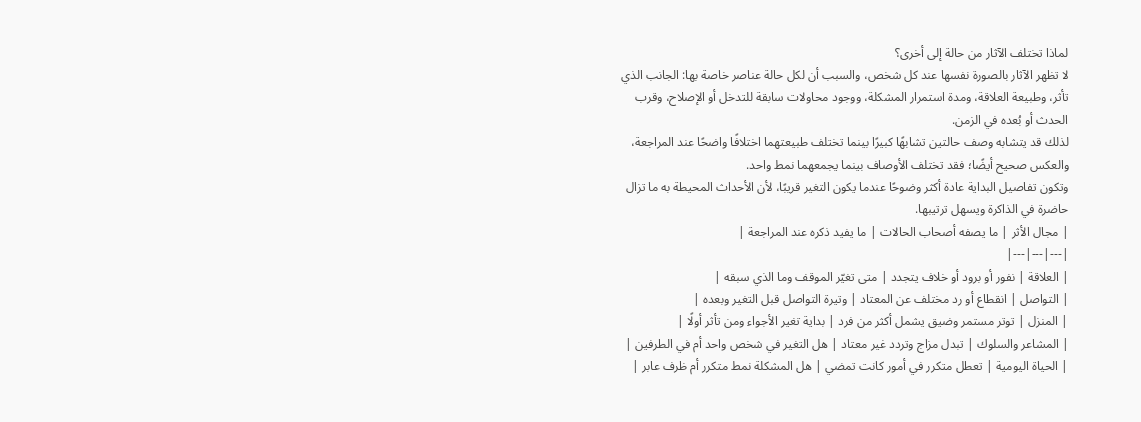لماذا تختلف الآثار من حالة إلى أخرى؟
لا تظهر الآثار بالصورة نفسها عند كل شخص، والسبب أن لكل حالة عناصر خاصة بها: الجانب الذي تأثر، وطبيعة العلاقة، ومدة استمرار المشكلة، ووجود محاولات سابقة للتدخل أو الإصلاح، وقرب الحدث أو بُعده في الزمن.
لذلك قد يتشابه وصف حالتين تشابهًا كبيرًا بينما تختلف طبيعتهما اختلافًا واضحًا عند المراجعة، والعكس صحيح أيضًا؛ فقد تختلف الأوصاف بينما يجمعهما نمط واحد.
وتكون تفاصيل البداية عادة أكثر وضوحًا عندما يكون التغير قريبًا، لأن الأحداث المحيطة به ما تزال حاضرة في الذاكرة ويسهل ترتيبها.
| مجال الأثر | ما يصفه أصحاب الحالات | ما يفيد ذكره عند المراجعة |
|---|---|---|
| العلاقة | نفور أو برود أو خلاف يتجدد | متى تغيّر الموقف وما الذي سبقه |
| التواصل | انقطاع أو رد مختلف عن المعتاد | وتيرة التواصل قبل التغير وبعده |
| المنزل | توتر مستمر وضيق يشمل أكثر من فرد | بداية تغير الأجواء ومن تأثر أولًا |
| المشاعر والسلوك | تبدل مزاج وتردد غير معتاد | هل التغير في شخص واحد أم في الطرفين |
| الحياة اليومية | تعطل متكرر في أمور كانت تمضي | هل المشكلة نمط متكرر أم ظرف عابر |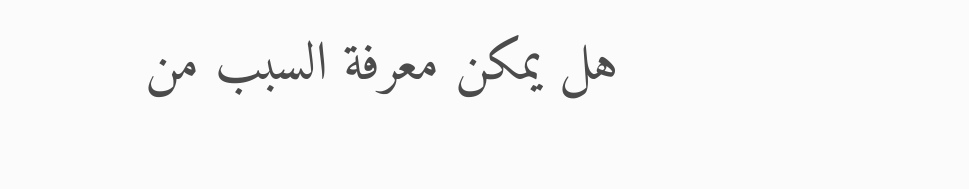هل يمكن معرفة السبب من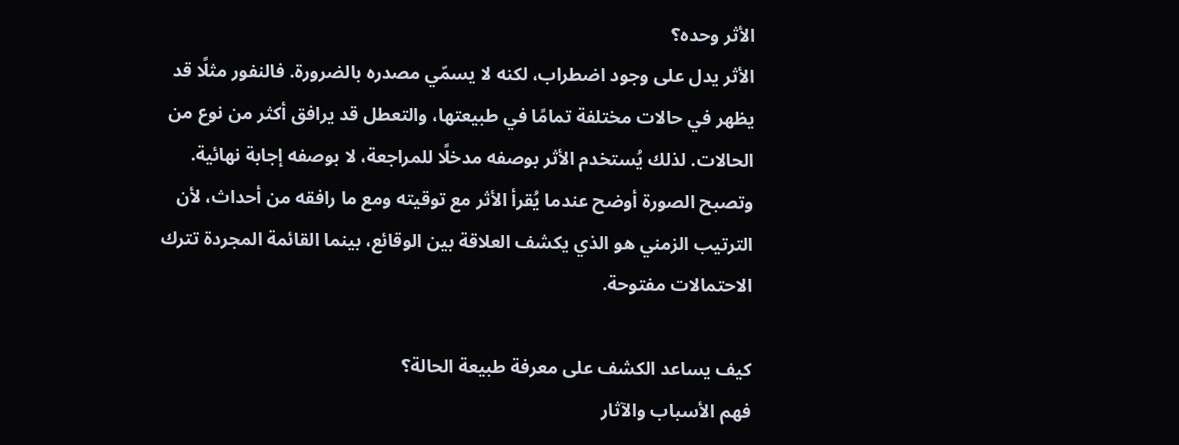الأثر وحده؟
الأثر يدل على وجود اضطراب، لكنه لا يسمّي مصدره بالضرورة. فالنفور مثلًا قد يظهر في حالات مختلفة تمامًا في طبيعتها، والتعطل قد يرافق أكثر من نوع من الحالات. لذلك يُستخدم الأثر بوصفه مدخلًا للمراجعة، لا بوصفه إجابة نهائية.
وتصبح الصورة أوضح عندما يُقرأ الأثر مع توقيته ومع ما رافقه من أحداث، لأن الترتيب الزمني هو الذي يكشف العلاقة بين الوقائع، بينما القائمة المجردة تترك الاحتمالات مفتوحة.

كيف يساعد الكشف على معرفة طبيعة الحالة؟
فهم الأسباب والآثار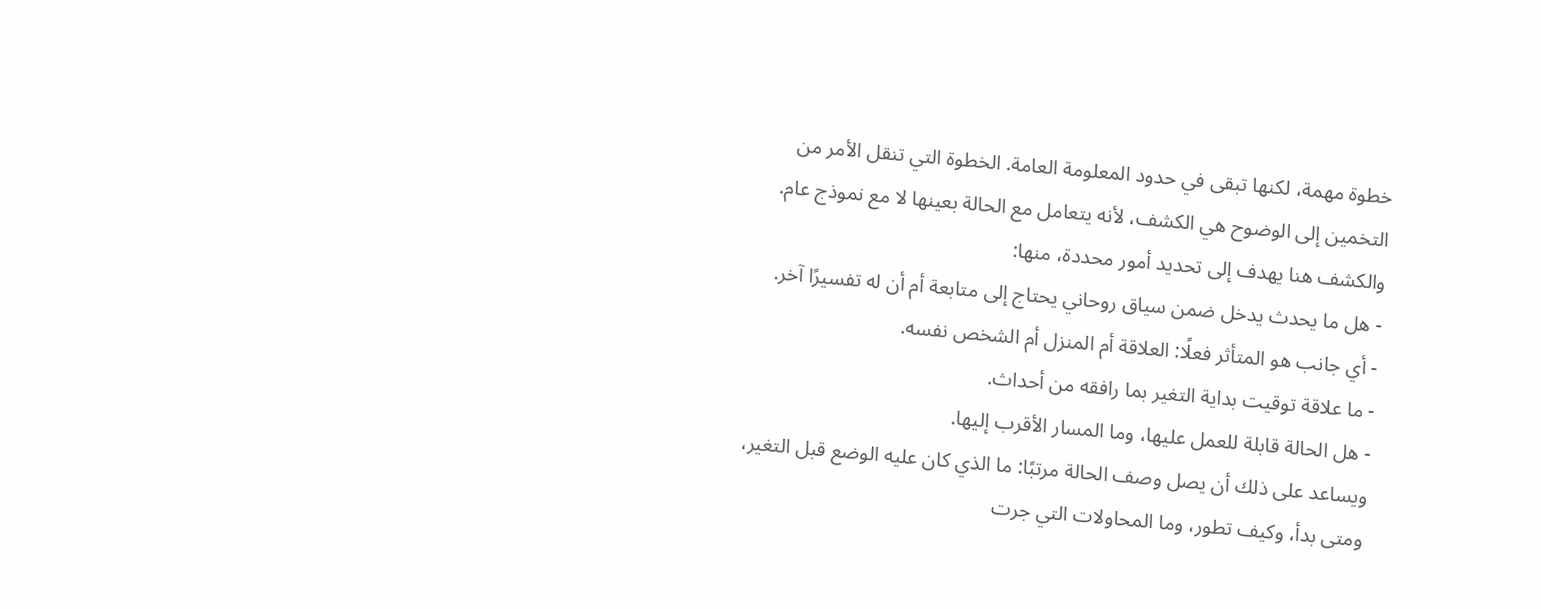خطوة مهمة، لكنها تبقى في حدود المعلومة العامة. الخطوة التي تنقل الأمر من التخمين إلى الوضوح هي الكشف، لأنه يتعامل مع الحالة بعينها لا مع نموذج عام.
والكشف هنا يهدف إلى تحديد أمور محددة، منها:
- هل ما يحدث يدخل ضمن سياق روحاني يحتاج إلى متابعة أم أن له تفسيرًا آخر.
- أي جانب هو المتأثر فعلًا: العلاقة أم المنزل أم الشخص نفسه.
- ما علاقة توقيت بداية التغير بما رافقه من أحداث.
- هل الحالة قابلة للعمل عليها، وما المسار الأقرب إليها.
ويساعد على ذلك أن يصل وصف الحالة مرتبًا: ما الذي كان عليه الوضع قبل التغير، ومتى بدأ، وكيف تطور، وما المحاولات التي جرت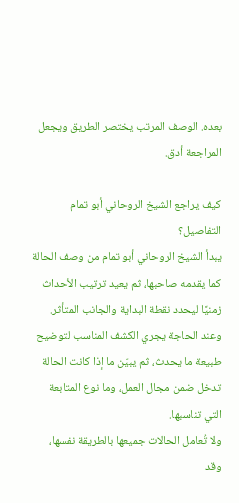بعده. الوصف المرتب يختصر الطريق ويجعل المراجعة أدق.

كيف يراجع الشيخ الروحاني أبو تمام التفاصيل؟
يبدأ الشيخ الروحاني أبو تمام من وصف الحالة كما يقدمه صاحبها، ثم يعيد ترتيب الأحداث زمنيًا ليحدد نقطة البداية والجانب المتأثر. وعند الحاجة يجري الكشف المناسب لتوضيح طبيعة ما يحدث، ثم يبيّن ما إذا كانت الحالة تدخل ضمن مجال العمل، وما نوع المتابعة التي تناسبها.
ولا تُعامل الحالات جميعها بالطريقة نفسها، وقد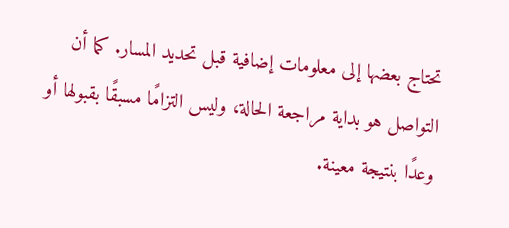تحتاج بعضها إلى معلومات إضافية قبل تحديد المسار. كما أن التواصل هو بداية مراجعة الحالة، وليس التزامًا مسبقًا بقبولها أو وعدًا بنتيجة معينة.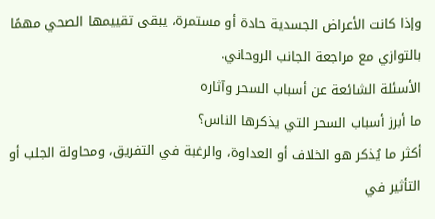وإذا كانت الأعراض الجسدية حادة أو مستمرة، يبقى تقييمها الصحي مهمًا بالتوازي مع مراجعة الجانب الروحاني.
الأسئلة الشائعة عن أسباب السحر وآثاره
ما أبرز أسباب السحر التي يذكرها الناس؟
أكثر ما يُذكر هو الخلاف أو العداوة، والرغبة في التفريق، ومحاولة الجلب أو التأثير في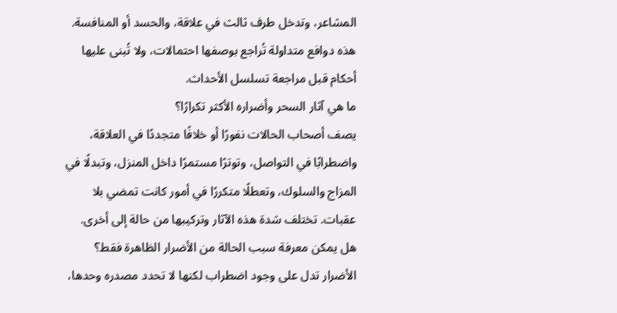المشاعر، وتدخل طرف ثالث في علاقة، والحسد أو المنافسة. هذه دوافع متداولة تُراجع بوصفها احتمالات، ولا تُبنى عليها أحكام قبل مراجعة تسلسل الأحداث.
ما هي آثار السحر وأضراره الأكثر تكرارًا؟
يصف أصحاب الحالات نفورًا أو خلافًا متجددًا في العلاقة، واضطرابًا في التواصل، وتوترًا مستمرًا داخل المنزل، وتبدلًا في المزاج والسلوك، وتعطلًا متكررًا في أمور كانت تمضي بلا عقبات. تختلف شدة هذه الآثار وتركيبها من حالة إلى أخرى.
هل يمكن معرفة سبب الحالة من الأضرار الظاهرة فقط؟
الأضرار تدل على وجود اضطراب لكنها لا تحدد مصدره وحدها،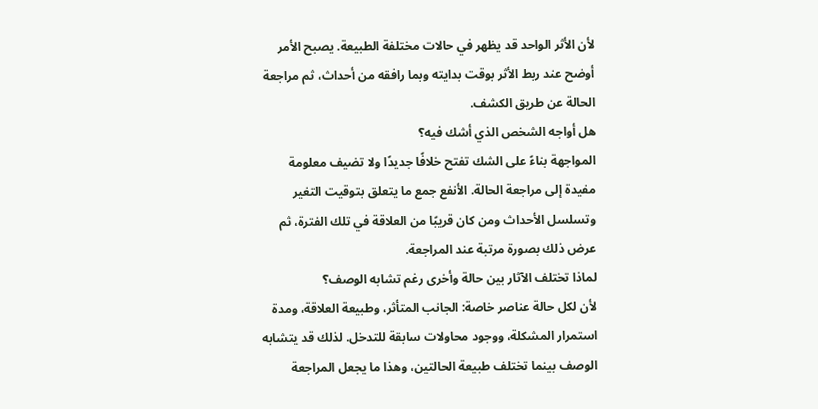لأن الأثر الواحد قد يظهر في حالات مختلفة الطبيعة. يصبح الأمر أوضح عند ربط الأثر بوقت بدايته وبما رافقه من أحداث، ثم مراجعة الحالة عن طريق الكشف.
هل أواجه الشخص الذي أشك فيه؟
المواجهة بناءً على الشك تفتح خلافًا جديدًا ولا تضيف معلومة مفيدة إلى مراجعة الحالة. الأنفع جمع ما يتعلق بتوقيت التغير وتسلسل الأحداث ومن كان قريبًا من العلاقة في تلك الفترة، ثم عرض ذلك بصورة مرتبة عند المراجعة.
لماذا تختلف الآثار بين حالة وأخرى رغم تشابه الوصف؟
لأن لكل حالة عناصر خاصة: الجانب المتأثر، وطبيعة العلاقة، ومدة استمرار المشكلة، ووجود محاولات سابقة للتدخل. لذلك قد يتشابه الوصف بينما تختلف طبيعة الحالتين، وهذا ما يجعل المراجعة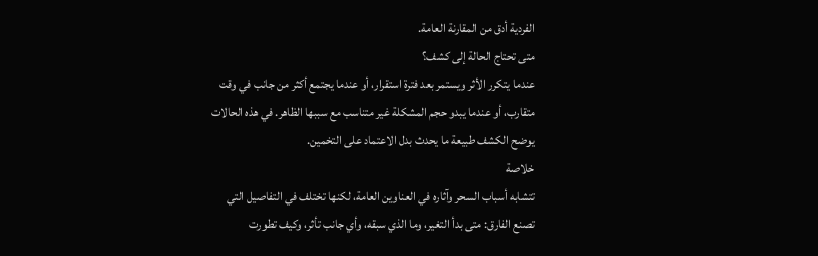الفردية أدق من المقارنة العامة.
متى تحتاج الحالة إلى كشف؟
عندما يتكرر الأثر ويستمر بعد فترة استقرار، أو عندما يجتمع أكثر من جانب في وقت متقارب، أو عندما يبدو حجم المشكلة غير متناسب مع سببها الظاهر. في هذه الحالات يوضح الكشف طبيعة ما يحدث بدل الاعتماد على التخمين.
خلاصة
تتشابه أسباب السحر وآثاره في العناوين العامة، لكنها تختلف في التفاصيل التي تصنع الفارق: متى بدأ التغير، وما الذي سبقه، وأي جانب تأثر، وكيف تطورت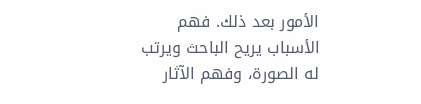الأمور بعد ذلك. فهم الأسباب يريح الباحث ويرتب له الصورة، وفهم الآثار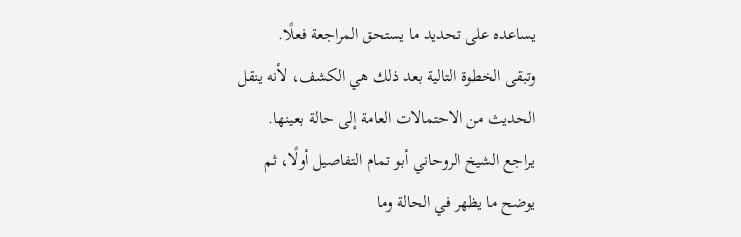يساعده على تحديد ما يستحق المراجعة فعلًا.
وتبقى الخطوة التالية بعد ذلك هي الكشف، لأنه ينقل الحديث من الاحتمالات العامة إلى حالة بعينها. يراجع الشيخ الروحاني أبو تمام التفاصيل أولًا، ثم يوضح ما يظهر في الحالة وما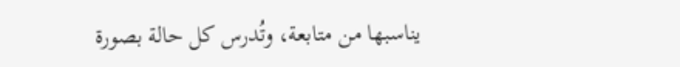يناسبها من متابعة، وتُدرس كل حالة بصورة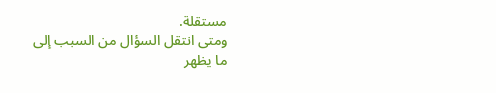مستقلة.
ومتى انتقل السؤال من السبب إلى ما يظهر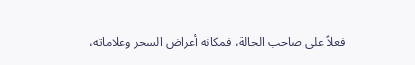فعلاً على صاحب الحالة، فمكانه أعراض السحر وعلاماته،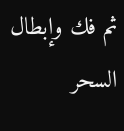ثم فك وإبطال السحر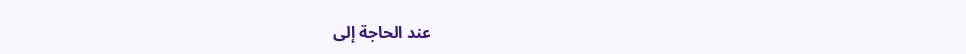عند الحاجة إلى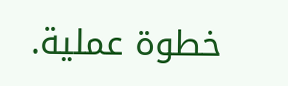خطوة عملية.